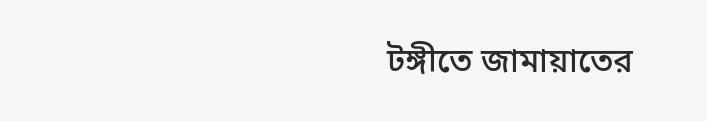টঙ্গীতে জামায়াতের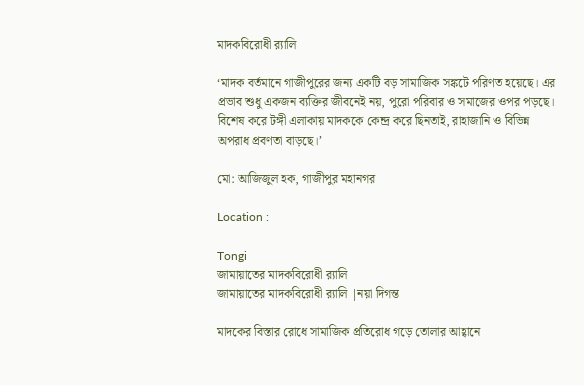মাদকবিরোধী র‍্যালি

‘মাদক বর্তমানে গাজীপুরের জন্য একটি বড় সামাজিক সঙ্কটে পরিণত হয়েছে। এর প্রভাব শুধু একজন ব্যক্তির জীবনেই নয়, পুরো পরিবার ও সমাজের ওপর পড়ছে। বিশেষ করে টঙ্গী এলাকায় মাদককে কেন্দ্র করে ছিনতাই, রাহাজানি ও বিভিন্ন অপরাধ প্রবণতা বাড়ছে।’

মো: আজিজুল হক, গাজীপুর মহানগর

Location :

Tongi
জামায়াতের মাদকবিরোধী র‍্যালি
জামায়াতের মাদকবিরোধী র‍্যালি |নয়া দিগন্ত

মাদকের বিস্তার রোধে সামাজিক প্রতিরোধ গড়ে তোলার আহ্বানে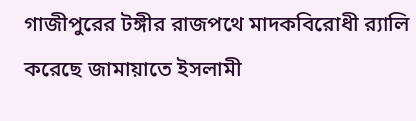গাজীপুরের টঙ্গীর রাজপথে মাদকবিরোধী র‍্যালি করেছে জামায়াতে ইসলামী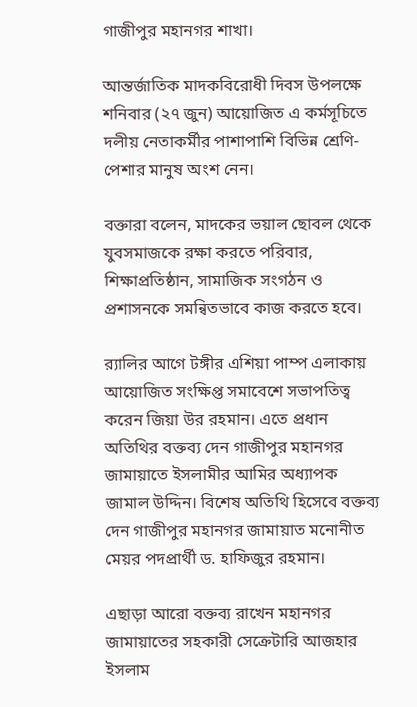গাজীপুর মহানগর শাখা।

আন্তর্জাতিক মাদকবিরোধী দিবস উপলক্ষে শনিবার (২৭ জুন) আয়োজিত এ কর্মসূচিতে দলীয় নেতাকর্মীর পাশাপাশি বিভিন্ন শ্রেণি-পেশার মানুষ অংশ নেন।

বক্তারা বলেন, মাদকের ভয়াল ছোবল থেকে যুবসমাজকে রক্ষা করতে পরিবার, শিক্ষাপ্রতিষ্ঠান, সামাজিক সংগঠন ও প্রশাসনকে সমন্বিতভাবে কাজ করতে হবে।

র‍্যালির আগে টঙ্গীর এশিয়া পাম্প এলাকায় আয়োজিত সংক্ষিপ্ত সমাবেশে সভাপতিত্ব করেন জিয়া উর রহমান। এতে প্রধান অতিথির বক্তব্য দেন গাজীপুর মহানগর জামায়াতে ইসলামীর আমির অধ্যাপক জামাল উদ্দিন। বিশেষ অতিথি হিসেবে বক্তব্য দেন গাজীপুর মহানগর জামায়াত মনোনীত মেয়র পদপ্রার্থী ড. হাফিজুর রহমান।

এছাড়া আরো বক্তব্য রাখেন মহানগর জামায়াতের সহকারী সেক্রেটারি আজহার ইসলাম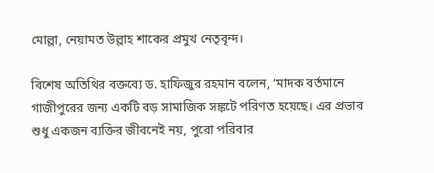মোল্লা, নেয়ামত উল্লাহ শাকের প্রমুখ নেতৃবৃন্দ।

বিশেষ অতিথির বক্তব্যে ড. হাফিজুর রহমান বলেন, ‘মাদক বর্তমানে গাজীপুরের জন্য একটি বড় সামাজিক সঙ্কটে পরিণত হয়েছে। এর প্রভাব শুধু একজন ব্যক্তির জীবনেই নয়, পুরো পরিবার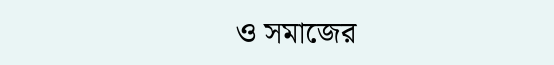ও সমাজের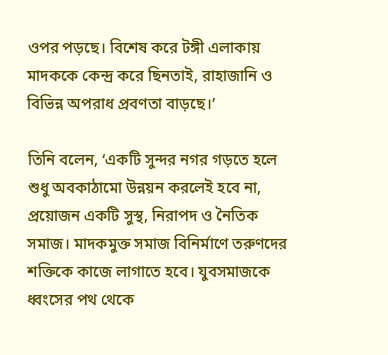ওপর পড়ছে। বিশেষ করে টঙ্গী এলাকায় মাদককে কেন্দ্র করে ছিনতাই, রাহাজানি ও বিভিন্ন অপরাধ প্রবণতা বাড়ছে।’

তিনি বলেন, ‘একটি সুন্দর নগর গড়তে হলে শুধু অবকাঠামো উন্নয়ন করলেই হবে না, প্রয়োজন একটি সুস্থ, নিরাপদ ও নৈতিক সমাজ। মাদকমুক্ত সমাজ বিনির্মাণে তরুণদের শক্তিকে কাজে লাগাতে হবে। যুবসমাজকে ধ্বংসের পথ থেকে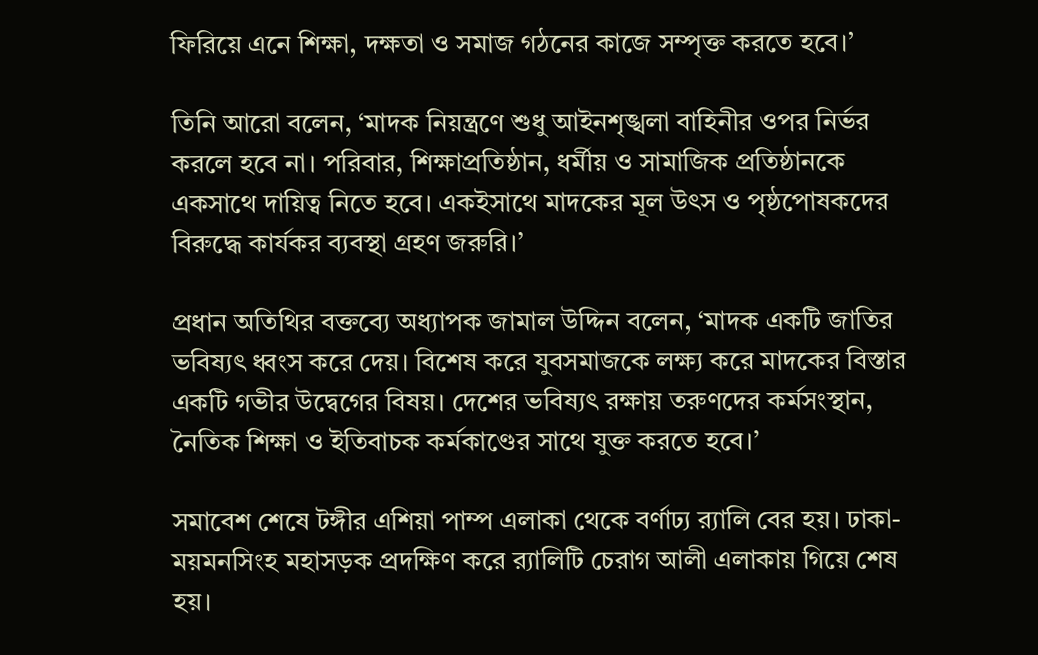ফিরিয়ে এনে শিক্ষা, দক্ষতা ও সমাজ গঠনের কাজে সম্পৃক্ত করতে হবে।’

তিনি আরো বলেন, ‘মাদক নিয়ন্ত্রণে শুধু আইনশৃঙ্খলা বাহিনীর ওপর নির্ভর করলে হবে না। পরিবার, শিক্ষাপ্রতিষ্ঠান, ধর্মীয় ও সামাজিক প্রতিষ্ঠানকে একসাথে দায়িত্ব নিতে হবে। একইসাথে মাদকের মূল উৎস ও পৃষ্ঠপোষকদের বিরুদ্ধে কার্যকর ব্যবস্থা গ্রহণ জরুরি।’

প্রধান অতিথির বক্তব্যে অধ্যাপক জামাল উদ্দিন বলেন, ‘মাদক একটি জাতির ভবিষ্যৎ ধ্বংস করে দেয়। বিশেষ করে যুবসমাজকে লক্ষ্য করে মাদকের বিস্তার একটি গভীর উদ্বেগের বিষয়। দেশের ভবিষ্যৎ রক্ষায় তরুণদের কর্মসংস্থান, নৈতিক শিক্ষা ও ইতিবাচক কর্মকাণ্ডের সাথে যুক্ত করতে হবে।’

সমাবেশ শেষে টঙ্গীর এশিয়া পাম্প এলাকা থেকে বর্ণাঢ্য র‍্যালি বের হয়। ঢাকা-ময়মনসিংহ মহাসড়ক প্রদক্ষিণ করে র‍্যালিটি চেরাগ আলী এলাকায় গিয়ে শেষ হয়।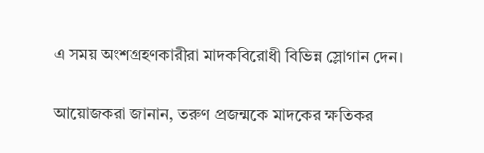এ সময় অংশগ্রহণকারীরা মাদকবিরোধী বিভিন্ন স্লোগান দেন।

আয়োজকরা জানান, তরুণ প্রজন্মকে মাদকের ক্ষতিকর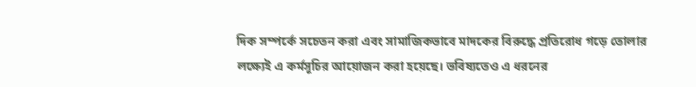দিক সম্পর্কে সচেতন করা এবং সামাজিকভাবে মাদকের বিরুদ্ধে প্রতিরোধ গড়ে তোলার লক্ষ্যেই এ কর্মসূচির আয়োজন করা হয়েছে। ভবিষ্যতেও এ ধরনের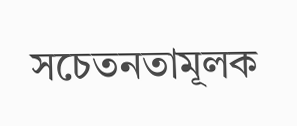সচেতনতামূলক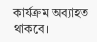কার্যক্রম অব্যাহত থাকবে।